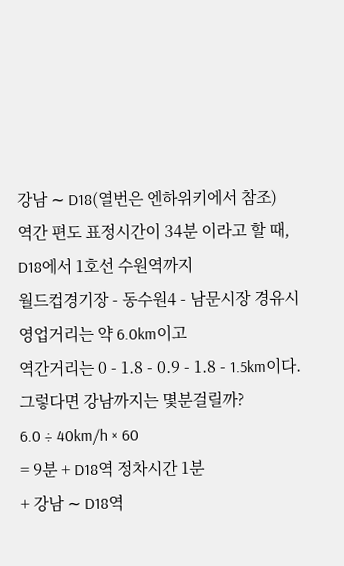강남 ∼ D18(열번은 엔하위키에서 참조)
역간 편도 표정시간이 34분 이라고 할 때,
D18에서 1호선 수원역까지
월드컵경기장 - 동수원4 - 남문시장 경유시
영업거리는 약 6.0km이고
역간거리는 0 - 1.8 - 0.9 - 1.8 - 1.5km이다.
그렇다면 강남까지는 몇분걸릴까?
6.0 ÷ 40km/h × 60
= 9분 + D18역 정차시간 1분
+ 강남 ∼ D18역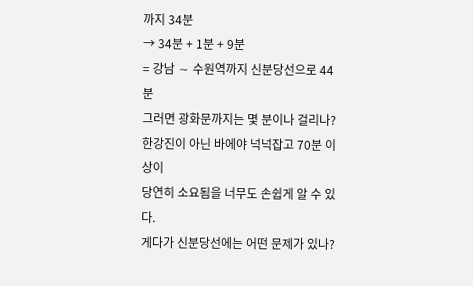까지 34분
→ 34분 + 1분 + 9분
= 강남 ∼ 수원역까지 신분당선으로 44분
그러면 광화문까지는 몇 분이나 걸리나?
한강진이 아닌 바에야 넉넉잡고 70분 이상이
당연히 소요됨을 너무도 손쉽게 알 수 있다.
게다가 신분당선에는 어떤 문제가 있나?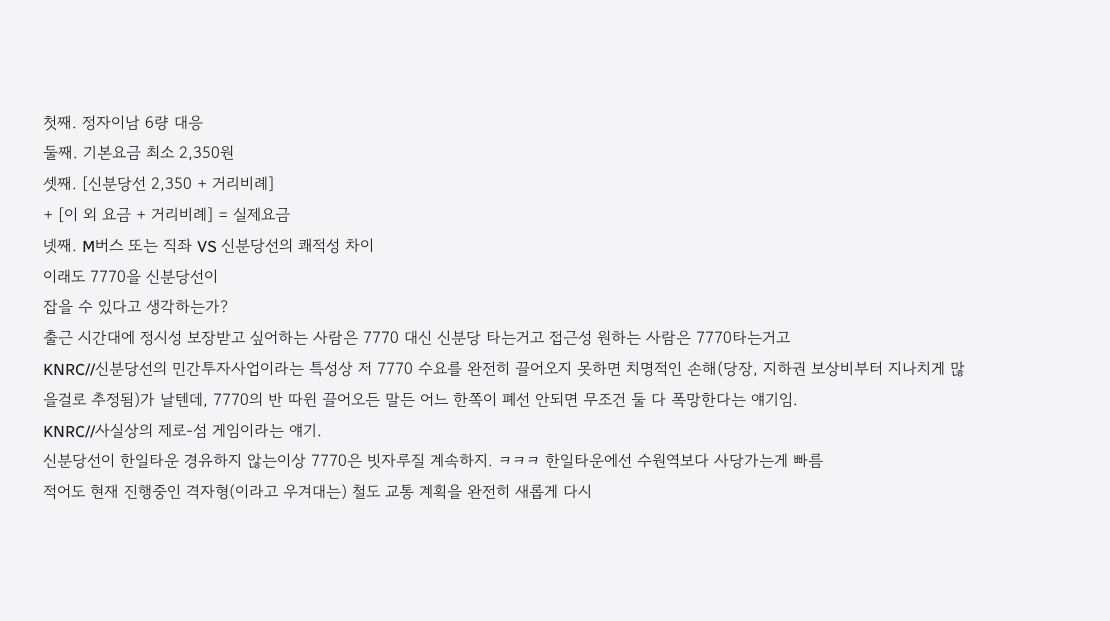첫째. 정자이남 6량 대응
둘째. 기본요금 최소 2,350원
셋째. [신분당선 2,350 + 거리비례]
+ [이 외 요금 + 거리비례] = 실제요금
넷째. M버스 또는 직좌 VS 신분당선의 쾌적성 차이
이래도 7770을 신분당선이
잡을 수 있다고 생각하는가?
출근 시간대에 정시성 보장받고 싶어하는 사람은 7770 대신 신분당 타는거고 접근성 원하는 사람은 7770타는거고
KNRC//신분당선의 민간투자사업이라는 특성상 저 7770 수요를 완전히 끌어오지 못하면 치명적인 손해(당장, 지하권 보상비부터 지나치게 많을걸로 추정됨)가 날텐데, 7770의 반 따윈 끌어오든 말든 어느 한쪽이 폐선 안되면 무조건 둘 다 폭망한다는 얘기임.
KNRC//사실상의 제로-섬 게임이라는 얘기.
신분당선이 한일타운 경유하지 않는이상 7770은 빗자루질 계속하지. ㅋㅋㅋ 한일타운에선 수원역보다 사당가는게 빠름
적어도 현재 진행중인 격자형(이라고 우겨대는) 철도 교통 계획을 완전히 새롭게 다시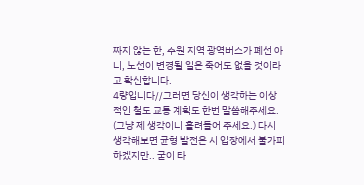짜지 않는 한, 수원 지역 광역버스가 폐선 아니, 노선이 변경될 일은 죽어도 없을 것이라고 확신합니다.
4량입니다//그러면 당신이 생각하는 이상적인 철도 교통 계획도 한번 말씀해주세요.
(그냥 제 생각이니 흘려들어 주세요.) 다시 생각해보면 균형 발전은 시 입장에서 불가피하겠지만.. 굳이 타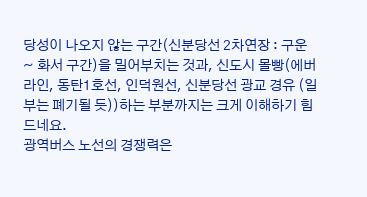당성이 나오지 않는 구간(신분당선 2차연장 : 구운 ~ 화서 구간)을 밀어부치는 것과, 신도시 몰빵(에버라인, 동탄1호선, 인덕원선, 신분당선 광교 경유 (일부는 폐기될 듯))하는 부분까지는 크게 이해하기 힘드네요.
광역버스 노선의 경쟁력은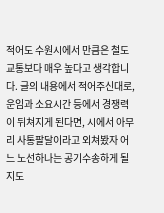적어도 수원시에서 만큼은 철도 교통보다 매우 높다고 생각합니다. 글의 내용에서 적어주신대로, 운임과 소요시간 등에서 경쟁력이 뒤쳐지게 된다면, 시에서 아무리 사통팔달이라고 외쳐봤자 어느 노선하나는 공기수송하게 될지도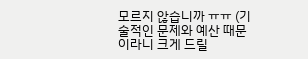모르지 않습니까 ㅠㅠ (기술적인 문제와 예산 때문이라니 크게 드릴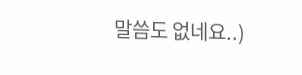말씀도 없네요..)